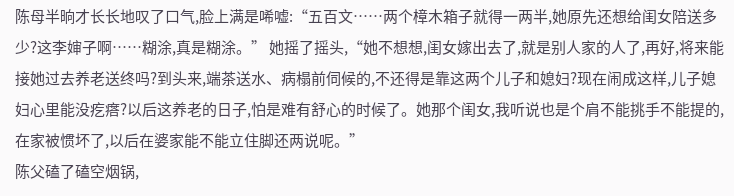陈母半晌才长长地叹了口气,脸上满是唏嘘:“五百文……两个樟木箱子就得一两半,她原先还想给闺女陪送多少?这李婶子啊……糊涂,真是糊涂。” 她摇了摇头,“她不想想,闺女嫁出去了,就是别人家的人了,再好,将来能接她过去养老送终吗?到头来,端茶送水、病榻前伺候的,不还得是靠这两个儿子和媳妇?现在闹成这样,儿子媳妇心里能没疙瘩?以后这养老的日子,怕是难有舒心的时候了。她那个闺女,我听说也是个肩不能挑手不能提的,在家被惯坏了,以后在婆家能不能立住脚还两说呢。”
陈父磕了磕空烟锅,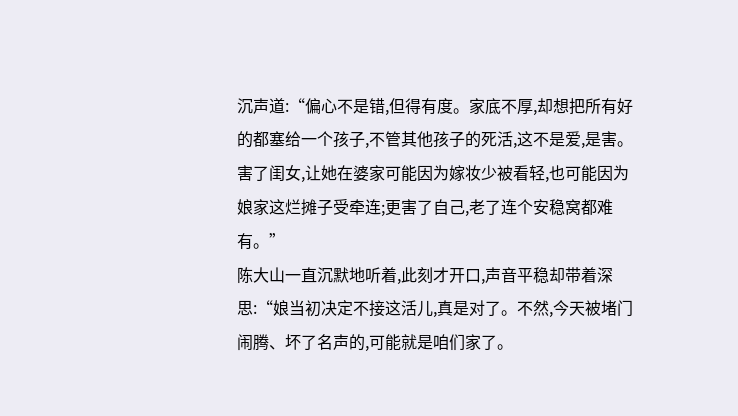沉声道:“偏心不是错,但得有度。家底不厚,却想把所有好的都塞给一个孩子,不管其他孩子的死活,这不是爱,是害。害了闺女,让她在婆家可能因为嫁妆少被看轻,也可能因为娘家这烂摊子受牵连;更害了自己,老了连个安稳窝都难有。”
陈大山一直沉默地听着,此刻才开口,声音平稳却带着深思:“娘当初决定不接这活儿,真是对了。不然,今天被堵门闹腾、坏了名声的,可能就是咱们家了。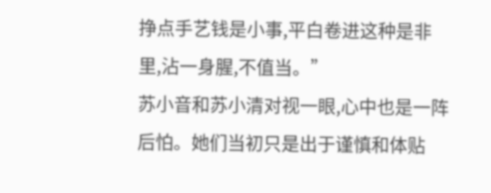挣点手艺钱是小事,平白卷进这种是非里,沾一身腥,不值当。”
苏小音和苏小清对视一眼,心中也是一阵后怕。她们当初只是出于谨慎和体贴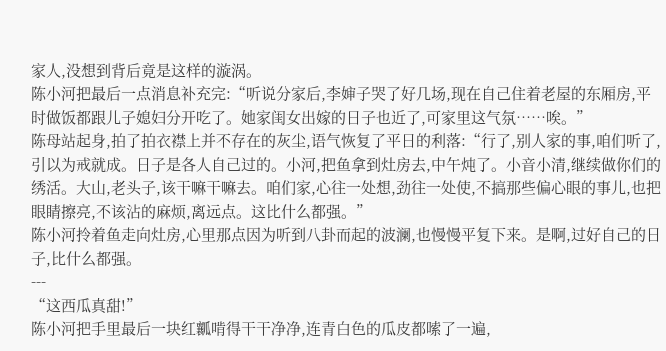家人,没想到背后竟是这样的漩涡。
陈小河把最后一点消息补充完:“听说分家后,李婶子哭了好几场,现在自己住着老屋的东厢房,平时做饭都跟儿子媳妇分开吃了。她家闺女出嫁的日子也近了,可家里这气氛……唉。”
陈母站起身,拍了拍衣襟上并不存在的灰尘,语气恢复了平日的利落:“行了,别人家的事,咱们听了,引以为戒就成。日子是各人自己过的。小河,把鱼拿到灶房去,中午炖了。小音小清,继续做你们的绣活。大山,老头子,该干嘛干嘛去。咱们家,心往一处想,劲往一处使,不搞那些偏心眼的事儿,也把眼睛擦亮,不该沾的麻烦,离远点。这比什么都强。”
陈小河拎着鱼走向灶房,心里那点因为听到八卦而起的波澜,也慢慢平复下来。是啊,过好自己的日子,比什么都强。
---
“这西瓜真甜!”
陈小河把手里最后一块红瓤啃得干干净净,连青白色的瓜皮都嗦了一遍,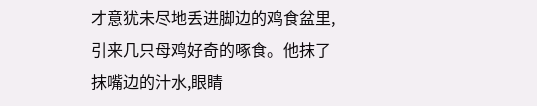才意犹未尽地丢进脚边的鸡食盆里,引来几只母鸡好奇的啄食。他抹了抹嘴边的汁水,眼睛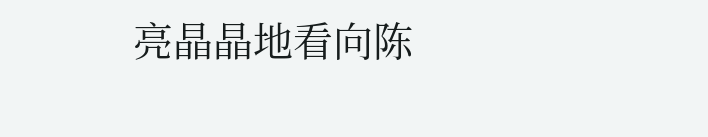亮晶晶地看向陈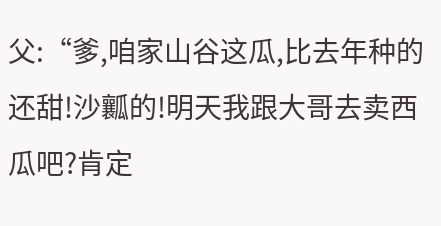父:“爹,咱家山谷这瓜,比去年种的还甜!沙瓤的!明天我跟大哥去卖西瓜吧?肯定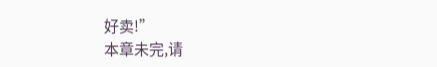好卖!”
本章未完,请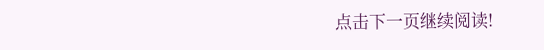点击下一页继续阅读!